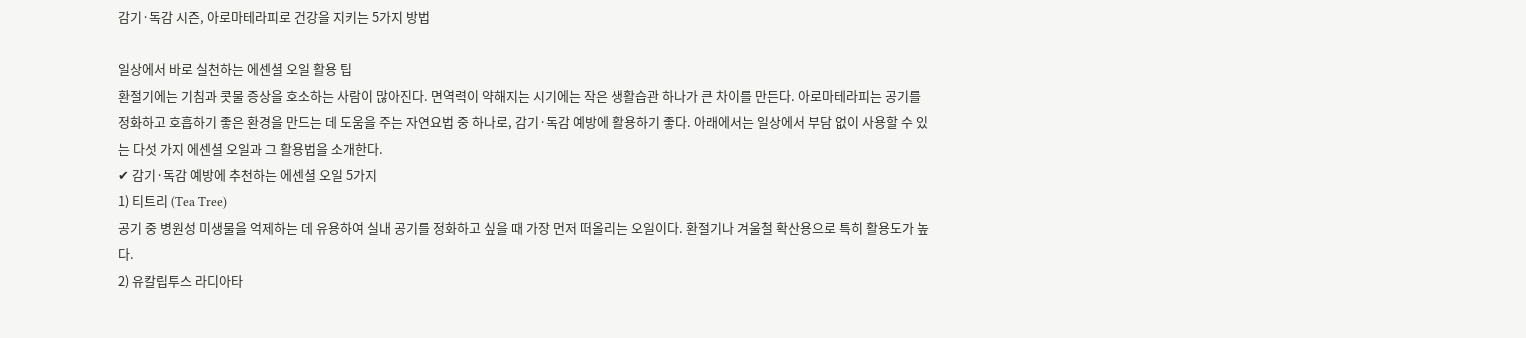감기·독감 시즌, 아로마테라피로 건강을 지키는 5가지 방법

일상에서 바로 실천하는 에센셜 오일 활용 팁
환절기에는 기침과 콧물 증상을 호소하는 사람이 많아진다. 면역력이 약해지는 시기에는 작은 생활습관 하나가 큰 차이를 만든다. 아로마테라피는 공기를 정화하고 호흡하기 좋은 환경을 만드는 데 도움을 주는 자연요법 중 하나로, 감기·독감 예방에 활용하기 좋다. 아래에서는 일상에서 부담 없이 사용할 수 있는 다섯 가지 에센셜 오일과 그 활용법을 소개한다.
✔ 감기·독감 예방에 추천하는 에센셜 오일 5가지
1) 티트리 (Tea Tree)
공기 중 병원성 미생물을 억제하는 데 유용하여 실내 공기를 정화하고 싶을 때 가장 먼저 떠올리는 오일이다. 환절기나 겨울철 확산용으로 특히 활용도가 높다.
2) 유칼립투스 라디아타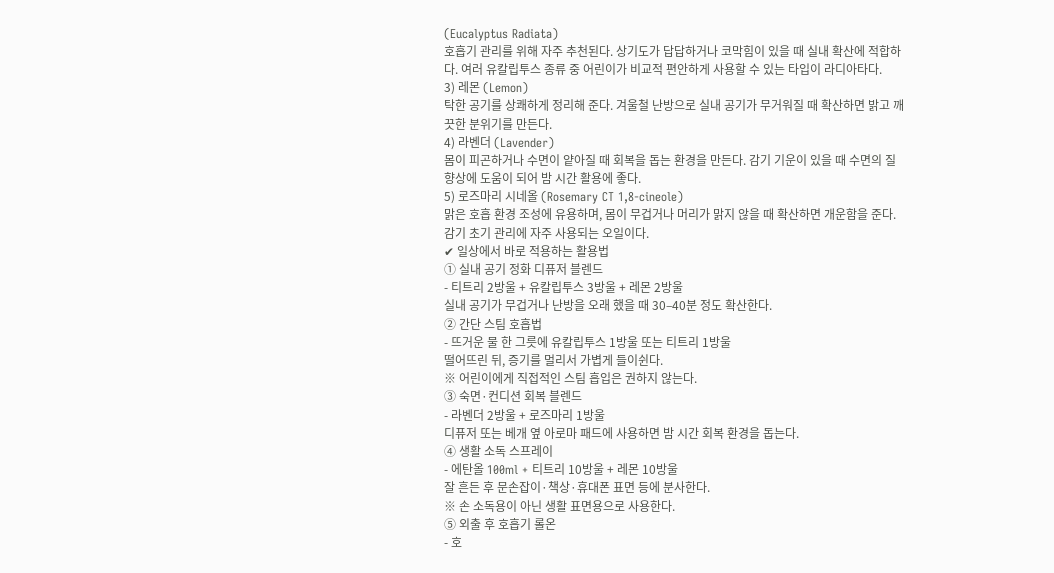(Eucalyptus Radiata)
호흡기 관리를 위해 자주 추천된다. 상기도가 답답하거나 코막힘이 있을 때 실내 확산에 적합하다. 여러 유칼립투스 종류 중 어린이가 비교적 편안하게 사용할 수 있는 타입이 라디아타다.
3) 레몬 (Lemon)
탁한 공기를 상쾌하게 정리해 준다. 겨울철 난방으로 실내 공기가 무거워질 때 확산하면 밝고 깨끗한 분위기를 만든다.
4) 라벤더 (Lavender)
몸이 피곤하거나 수면이 얕아질 때 회복을 돕는 환경을 만든다. 감기 기운이 있을 때 수면의 질 향상에 도움이 되어 밤 시간 활용에 좋다.
5) 로즈마리 시네올 (Rosemary CT 1,8-cineole)
맑은 호흡 환경 조성에 유용하며, 몸이 무겁거나 머리가 맑지 않을 때 확산하면 개운함을 준다. 감기 초기 관리에 자주 사용되는 오일이다.
✔ 일상에서 바로 적용하는 활용법
① 실내 공기 정화 디퓨저 블렌드
- 티트리 2방울 + 유칼립투스 3방울 + 레몬 2방울
실내 공기가 무겁거나 난방을 오래 했을 때 30–40분 정도 확산한다.
② 간단 스팀 호흡법
- 뜨거운 물 한 그릇에 유칼립투스 1방울 또는 티트리 1방울
떨어뜨린 뒤, 증기를 멀리서 가볍게 들이쉰다.
※ 어린이에게 직접적인 스팀 흡입은 권하지 않는다.
③ 숙면·컨디션 회복 블렌드
- 라벤더 2방울 + 로즈마리 1방울
디퓨저 또는 베개 옆 아로마 패드에 사용하면 밤 시간 회복 환경을 돕는다.
④ 생활 소독 스프레이
- 에탄올 100ml + 티트리 10방울 + 레몬 10방울
잘 흔든 후 문손잡이·책상·휴대폰 표면 등에 분사한다.
※ 손 소독용이 아닌 생활 표면용으로 사용한다.
⑤ 외출 후 호흡기 롤온
- 호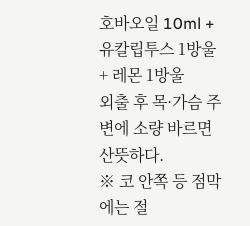호바오일 10ml + 유칼립투스 1방울 + 레몬 1방울
외출 후 목·가슴 주변에 소량 바르면 산뜻하다.
※ 코 안쪽 등 점막에는 절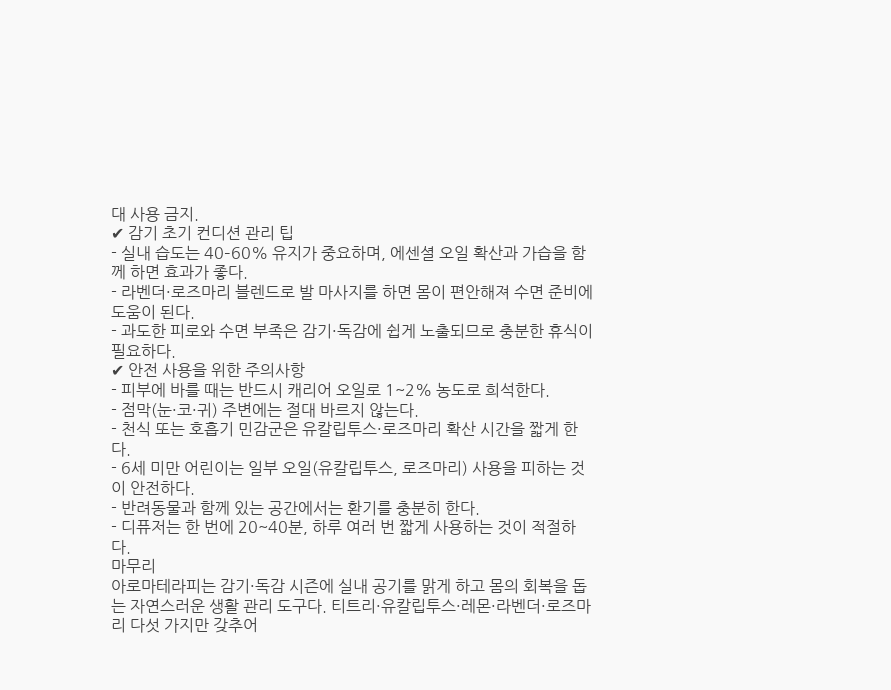대 사용 금지.
✔ 감기 초기 컨디션 관리 팁
- 실내 습도는 40–60% 유지가 중요하며, 에센셜 오일 확산과 가습을 함께 하면 효과가 좋다.
- 라벤더·로즈마리 블렌드로 발 마사지를 하면 몸이 편안해져 수면 준비에 도움이 된다.
- 과도한 피로와 수면 부족은 감기·독감에 쉽게 노출되므로 충분한 휴식이 필요하다.
✔ 안전 사용을 위한 주의사항
- 피부에 바를 때는 반드시 캐리어 오일로 1~2% 농도로 희석한다.
- 점막(눈·코·귀) 주변에는 절대 바르지 않는다.
- 천식 또는 호흡기 민감군은 유칼립투스·로즈마리 확산 시간을 짧게 한다.
- 6세 미만 어린이는 일부 오일(유칼립투스, 로즈마리) 사용을 피하는 것이 안전하다.
- 반려동물과 함께 있는 공간에서는 환기를 충분히 한다.
- 디퓨저는 한 번에 20~40분, 하루 여러 번 짧게 사용하는 것이 적절하다.
마무리
아로마테라피는 감기·독감 시즌에 실내 공기를 맑게 하고 몸의 회복을 돕는 자연스러운 생활 관리 도구다. 티트리·유칼립투스·레몬·라벤더·로즈마리 다섯 가지만 갖추어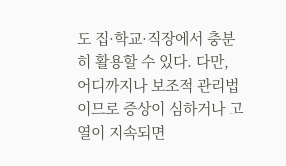도 집·학교·직장에서 충분히 활용할 수 있다. 다만, 어디까지나 보조적 관리법이므로 증상이 심하거나 고열이 지속되면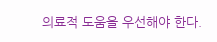의료적 도움을 우선해야 한다.